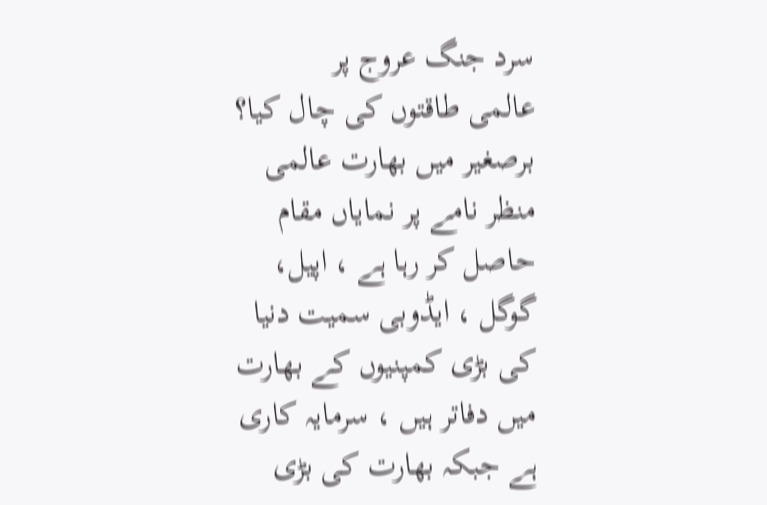سرد جنگ عروج پر
عالمی طاقتوں کی چال کیا؟
برصغیر میں بھارت عالمی منظر نامے پر نمایاں مقام حاصل کر رہا ہے ، اپیل، گوگل ، ایڈوبی سمیت دنیا کی بڑی کمپنیوں کے بھارت میں دفاتر ہیں ، سرمایہ کاری ہے جبکہ بھارت کی بڑی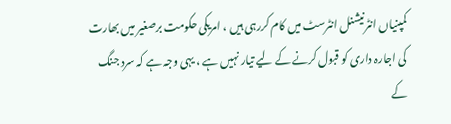کمپنیاں انٹرنیشنل انٹرسٹ میں کام کررہی ہیں ، امریکی حکومت برصغیر میں بھارت کی اجارہ داری کو قبول کرنے کے لیے تیار نہیں ہے ، یہی وجہ ہے کہ سرد جنگ کے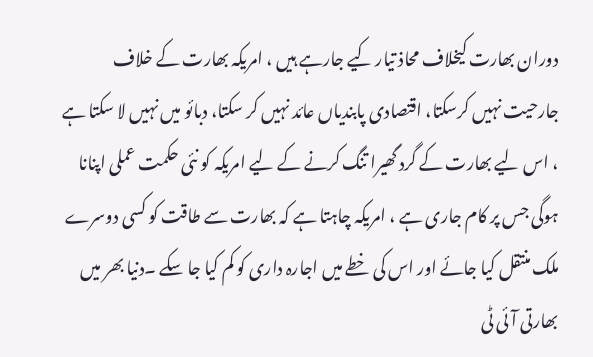دوران بھارت کیخلاف محاذ تیار کیے جارہے ہیں ، امریکہ بھارت کے خلاف جارحیت نہیں کرسکتا، اقتصادی پابندیاں عائد نہیں کر سکتا، دبائو میں نہیں لا سکتا ہے ، اس لیے بھارت کے گرد گھیرا تنگ کرنے کے لیے امریکہ کو نئی حکمت عملی اپنانا ہوگی جس پر کام جاری ہے ، امریکہ چاہتا ہے کہ بھارت سے طاقت کو کسی دوسرے ملک منتقل کیا جائے اور اس کی خطے میں اجارہ داری کو کم کیا جا سکے ۔دنیا بھر میں بھارتی آئی ٹی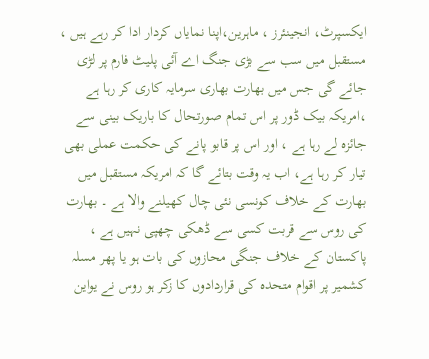ایکسپرٹ، انجینئرز ، ماہرین،اپنا نمایاں کردار ادا کر رہے ہیں ، مستقبل میں سب سے بڑی جنگ اے آئی پلیٹ فارم پر لڑی جائے گی جس میں بھارت بھاری سرمایہ کاری کر رہا ہے ،امریکہ بیک ڈور پر اس تمام صورتحال کا باریک بینی سے جائزہ لے رہا ہے ، اور اس پر قابو پانے کی حکمت عملی بھی تیار کر رہا ہے، اب یہ وقت بتائے گا کہ امریکہ مستقبل میں بھارت کے خلاف کونسی نئی چال کھیلنے والا ہے ۔ بھارت کی روس سے قربت کسی سے ڈھکی چھپی نہیں ہے ، پاکستان کے خلاف جنگی محازوں کی بات ہو یا پھر مسلہ کشمیر پر اقوام متحدہ کی قراردادوں کا زکر ہو روس نے یواین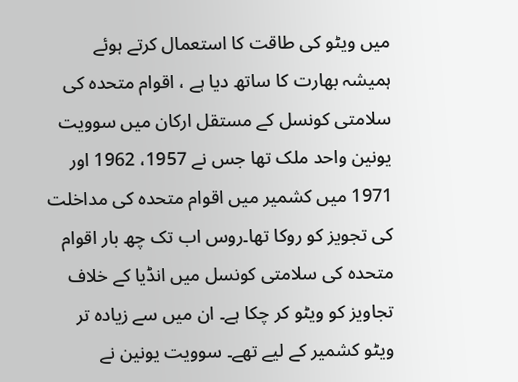میں ویٹو کی طاقت کا استعمال کرتے ہوئے ہمیشہ بھارت کا ساتھ دیا ہے ، اقوام متحدہ کی سلامتی کونسل کے مستقل ارکان میں سوویت یونین واحد ملک تھا جس نے 1957، 1962 اور 1971 میں کشمیر میں اقوام متحدہ کی مداخلت کی تجویز کو روکا تھا۔روس اب تک چھ بار اقوام متحدہ کی سلامتی کونسل میں انڈیا کے خلاف تجاویز کو ویٹو کر چکا ہے۔ ان میں سے زیادہ تر ویٹو کشمیر کے لیے تھے۔ سوویت یونین نے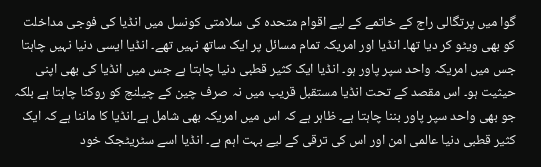گوا میں پرتگالی راج کے خاتمے کے لیے اقوام متحدہ کی سلامتی کونسل میں انڈیا کی فوجی مداخلت کو بھی ویٹو کر دیا تھا۔ انڈیا اور امریکہ تمام مسائل پر ایک ساتھ نہیں تھے۔ انڈیا ایسی دنیا نہیں چاہتا جس میں امریکہ واحد سپر پاور ہو۔ انڈیا ایک کثیر قطبی دنیا چاہتا ہے جس میں انڈیا کی بھی اپنی حیثیت ہو۔ اس مقصد کے تحت انڈیا مستقبل قریب میں نہ صرف چین کے چیلنج کو روکنا چاہتا ہے بلکہ جو بھی واحد سپر پاور بننا چاہتا ہے۔ ظاہر ہے کہ اس میں امریکہ بھی شامل ہے۔انڈیا کا ماننا ہے کہ ایک کثیر قطبی دنیا عالمی امن اور اس کی ترقی کے لیے بہت اہم ہے۔ انڈیا اسے سٹریٹجک خود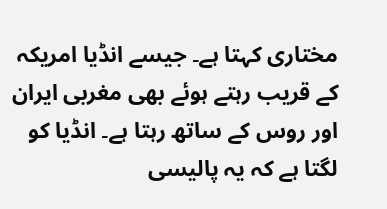مختاری کہتا ہے۔ جیسے انڈیا امریکہ کے قریب رہتے ہوئے بھی مغربی ایران اور روس کے ساتھ رہتا ہے۔ انڈیا کو لگتا ہے کہ یہ پالیسی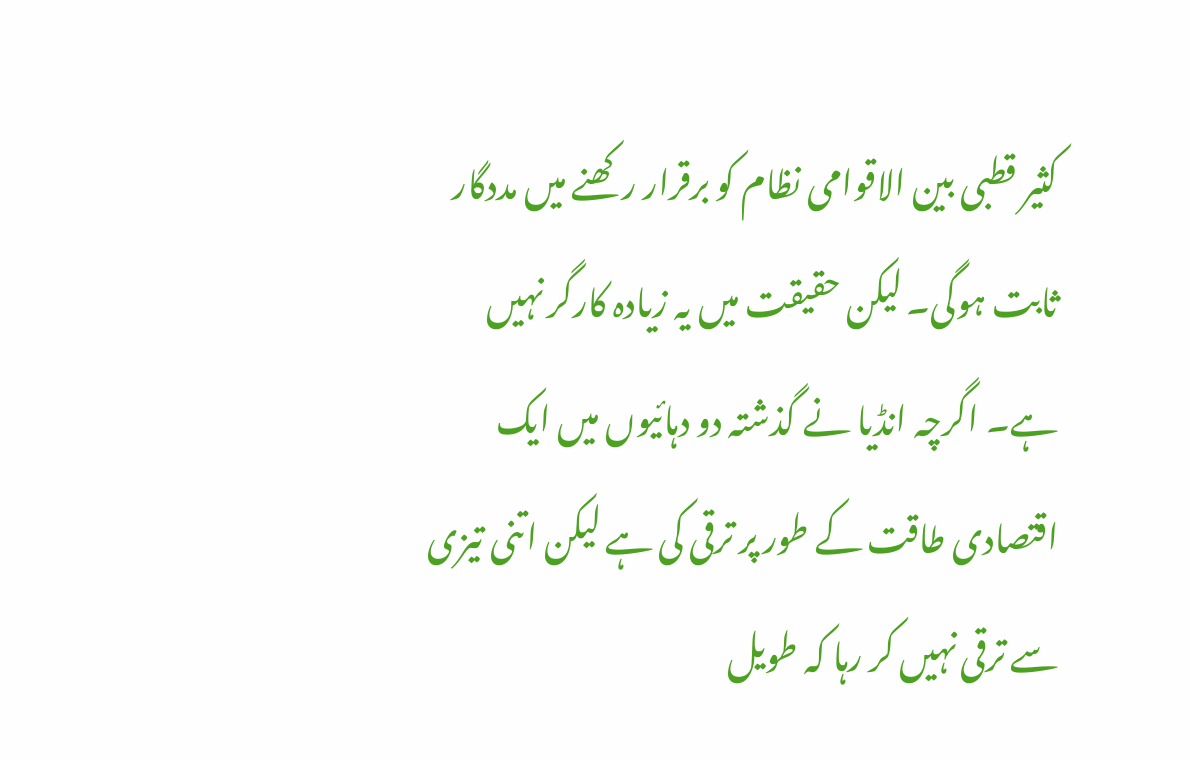کثیر قطبی بین الاقوامی نظام کو برقرار رکھنے میں مددگار ثابت ہوگی۔ لیکن حقیقت میں یہ زیادہ کارگر نہیں ہے۔ اگرچہ انڈیا نے گذشتہ دو دہائیوں میں ایک اقتصادی طاقت کے طور پر ترقی کی ہے لیکن اتنی تیزی سے ترقی نہیں کر رہا کہ طویل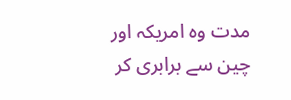مدت وہ امریکہ اور چین سے برابری کر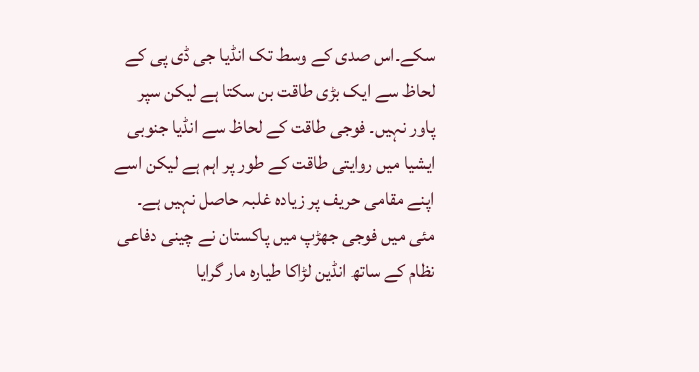سکے۔اس صدی کے وسط تک انڈیا جی ڈی پی کے لحاظ سے ایک بڑی طاقت بن سکتا ہے لیکن سپر پاور نہیں۔ فوجی طاقت کے لحاظ سے انڈیا جنوبی ایشیا میں روایتی طاقت کے طور پر اہم ہے لیکن اسے اپنے مقامی حریف پر زیادہ غلبہ حاصل نہیں ہے۔ مئی میں فوجی جھڑپ میں پاکستان نے چینی دفاعی نظام کے ساتھ انڈین لڑاکا طیارہ مار گرایا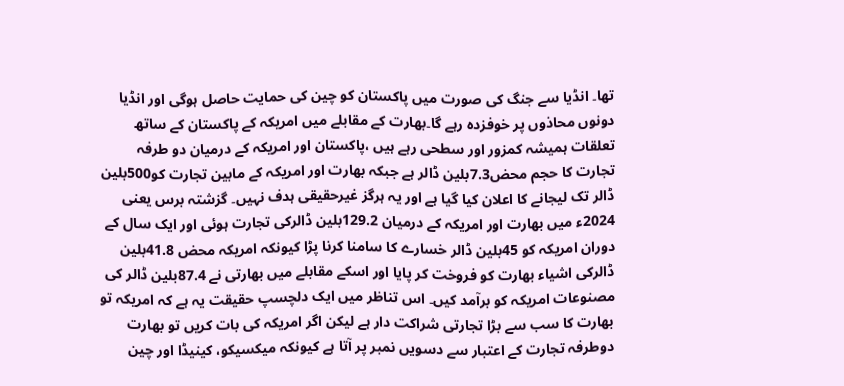تھا۔ انڈیا سے جنگ کی صورت میں پاکستان کو چین کی حمایت حاصل ہوگی اور انڈیا دونوں محاذوں پر خوفزدہ رہے گا۔بھارت کے مقابلے میں امریکہ کے پاکستان کے ساتھ تعلقات ہمیشہ کمزور اور سطحی رہے ہیں ،پاکستان اور امریکہ کے درمیان دو طرفہ تجارت کا حجم محض7.3بلین ڈالر ہے جبکہ بھارت اور امریکہ کے مابین تجارت کو500بلین ڈالر تک لیجانے کا اعلان کیا گیا ہے اور یہ ہرگز غیرحقیقی ہدف نہیں۔ گزشتہ برس یعنی 2024ء میں بھارت اور امریکہ کے درمیان 129.2بلین ڈالرکی تجارت ہوئی اور ایک سال کے دوران امریکہ کو 45بلین ڈالر خسارے کا سامنا کرنا پڑا کیونکہ امریکہ محض 41.8بلین ڈالرکی اشیاء بھارت کو فروخت کر پایا اور اسکے مقابلے میں بھارتی نے 87.4بلین ڈالر کی مصنوعات امریکہ کو برآمد کیں۔ اس تناظر میں ایک دلچسپ حقیقت یہ ہے کہ امریکہ تو بھارت کا سب سے بڑا تجارتی شراکت دار ہے لیکن اگر امریکہ کی بات کریں تو بھارت دوطرفہ تجارت کے اعتبار سے دسویں نمبر پر آتا ہے کیونکہ میکسیکو، کینیڈا اور چین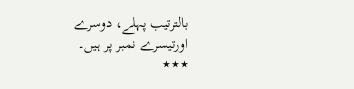بالترتیب پہلے، دوسرے اورتیسرے نمبر پر ہیں۔
٭٭٭